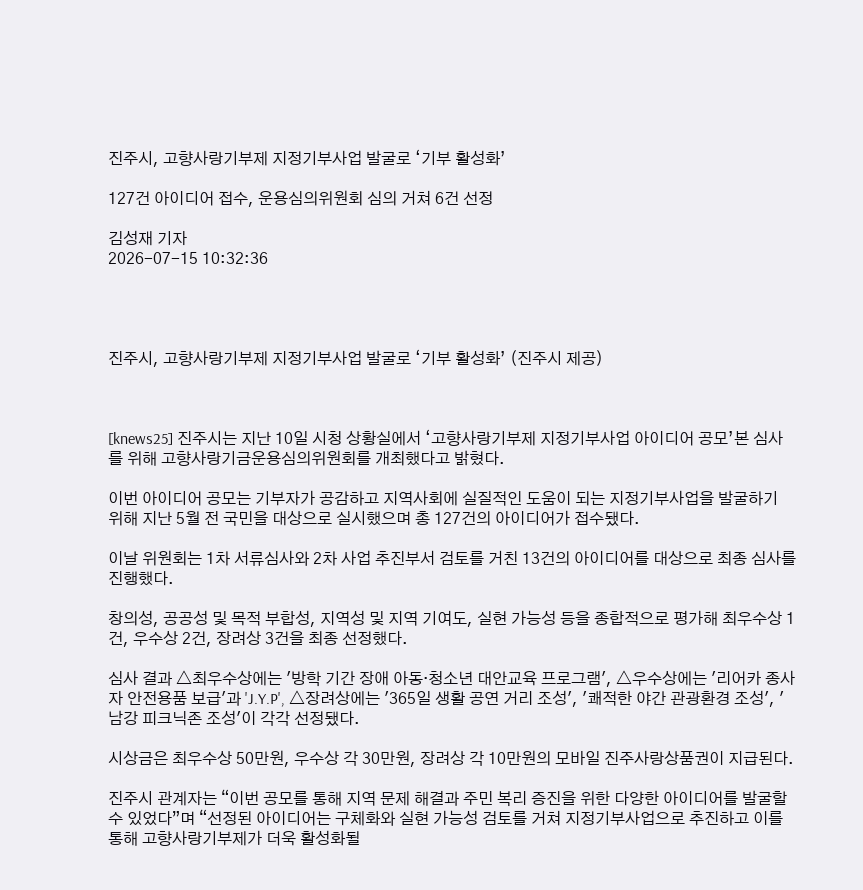진주시, 고향사랑기부제 지정기부사업 발굴로 ‘기부 활성화’

127건 아이디어 접수, 운용심의위원회 심의 거쳐 6건 선정

김성재 기자
2026-07-15 10:32:36




진주시, 고향사랑기부제 지정기부사업 발굴로 ‘기부 활성화’ (진주시 제공)



[knews25] 진주시는 지난 10일 시청 상황실에서 ‘고향사랑기부제 지정기부사업 아이디어 공모’본 심사를 위해 고향사랑기금운용심의위원회를 개최했다고 밝혔다.

이번 아이디어 공모는 기부자가 공감하고 지역사회에 실질적인 도움이 되는 지정기부사업을 발굴하기 위해 지난 5월 전 국민을 대상으로 실시했으며 총 127건의 아이디어가 접수됐다.

이날 위원회는 1차 서류심사와 2차 사업 추진부서 검토를 거친 13건의 아이디어를 대상으로 최종 심사를 진행했다.

창의성, 공공성 및 목적 부합성, 지역성 및 지역 기여도, 실현 가능성 등을 종합적으로 평가해 최우수상 1건, 우수상 2건, 장려상 3건을 최종 선정했다.

심사 결과 △최우수상에는 '방학 기간 장애 아동·청소년 대안교육 프로그램', △우수상에는 '리어카 종사자 안전용품 보급'과 'J.Y.P', △장려상에는 '365일 생활 공연 거리 조성', '쾌적한 야간 관광환경 조성', '남강 피크닉존 조성'이 각각 선정됐다.

시상금은 최우수상 50만원, 우수상 각 30만원, 장려상 각 10만원의 모바일 진주사랑상품권이 지급된다.

진주시 관계자는 “이번 공모를 통해 지역 문제 해결과 주민 복리 증진을 위한 다양한 아이디어를 발굴할 수 있었다”며 “선정된 아이디어는 구체화와 실현 가능성 검토를 거쳐 지정기부사업으로 추진하고 이를 통해 고향사랑기부제가 더욱 활성화될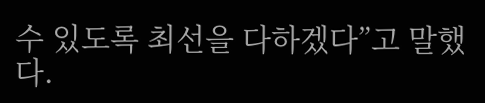수 있도록 최선을 다하겠다”고 말했다.